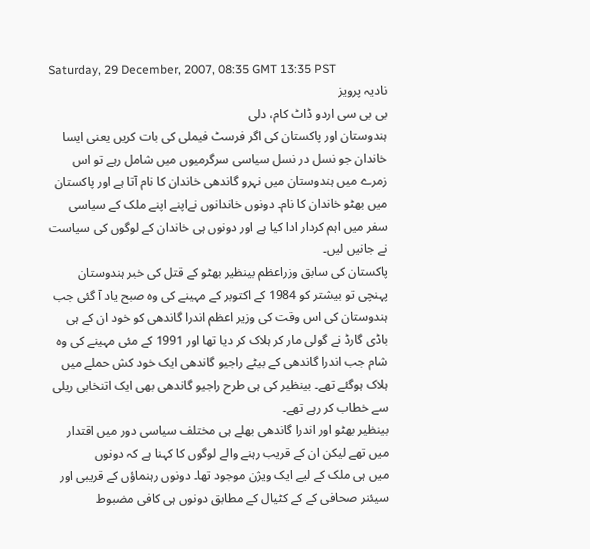Saturday, 29 December, 2007, 08:35 GMT 13:35 PST
نادیہ پرویز
بی بی سی اردو ڈاٹ کام، دلی
ہندوستان اور پاکستان کی اگر فرسٹ فیملی کی بات کریں یعنی ایسا خاندان جو نسل در نسل سیاسی سرگرمیوں میں شامل رہے تو اس زمرے میں ہندوستان میں نہرو گاندھی خاندان کا نام آتا ہے اور پاکستان میں بھٹو خاندان کا نام۔ دونوں خاندانوں نےاپنے اپنے ملک کے سیاسی سفر میں اہم کردار ادا کیا ہے اور دونوں ہی خاندان کے لوگوں کی سیاست نے جانیں لیں۔
پاکستان کی سابق وزراعظم بینظیر بھٹو کے قتل کی خبر ہندوستان پہنچی تو بیشتر کو 1984 کے اکتوبر کے مہینے کی وہ صبح یاد آ گئی جب ہندوستان کی اس وقت کی وزیر اعظم اندرا گاندھی کو خود ان کے ہی باڈی گارڈ نے گولی مار کر ہلاک کر دیا تھا اور 1991 کے مئی مہینے کی وہ شام جب اندرا گاندھی کے بیٹے راجیو گاندھی ایک خود کش حملے میں ہلاک ہوگئے تھے۔ بینظیر کی ہی طرح راجیو گاندھی بھی ایک اتنخابی ریلی سے خطاب کر رہے تھے۔
بینظیر بھٹو اور اندرا گاندھی بھلے ہی مختلف سیاسی دور میں اقتدار میں تھے لیکن ان کے قریب رہنے والے لوگوں کا کہنا ہے کہ دونوں
میں ہی ملک کے لیے ایک ویژن موجود تھا۔ دونوں رہنماؤں کے قریبی اور سیئنر صحافی کے کے کٹیال کے مطابق دونوں ہی کافی مضبوط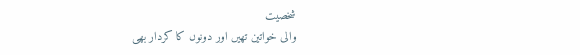شخصیت
والی خواتین تھیں اور دونوں کا کردار بھی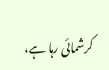کرشمائی رہا ہے،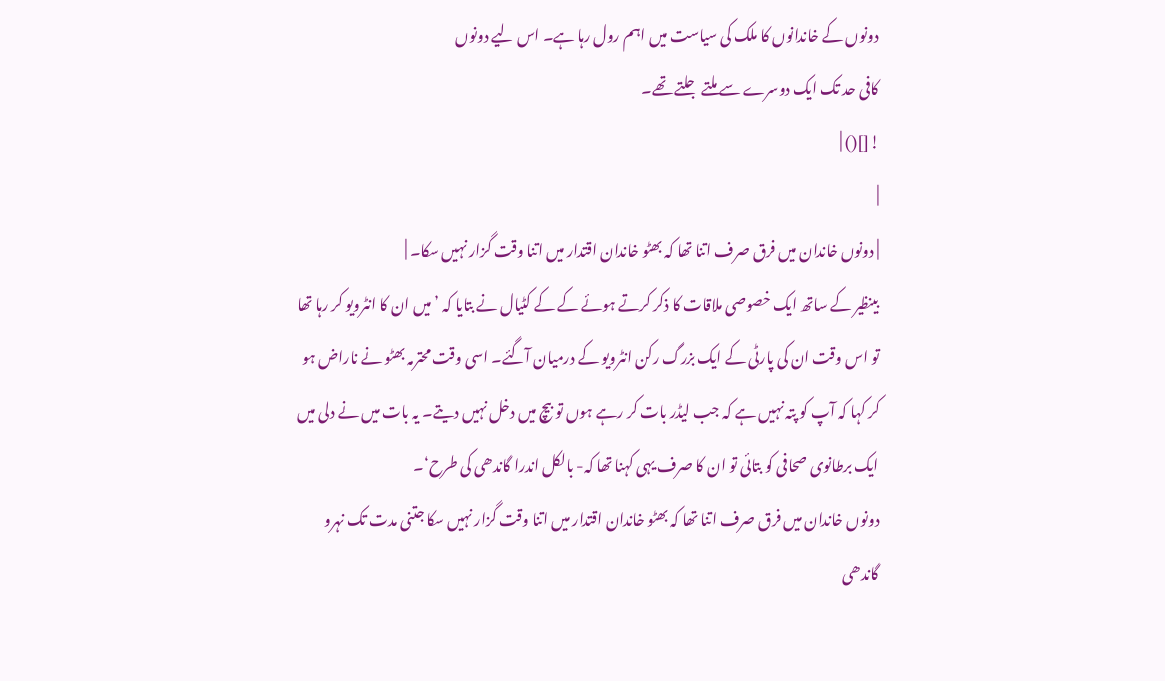دونوں کے خاندانوں کا ملک کی سیاست میں اہم رول رہا ہے۔ اس لیے دونوں
کافی حد تک ایک دوسرے سے ملتے جلتے تھے۔
![]() |
|
| دونوں خاندان میں فرق صرف اتنا تھا کہ بھٹو خاندان اقتدار میں اتنا وقت گزار نہیں سکا۔ |
بینظیر کے ساتھ ایک خصوصی ملاقات کا ذکر کرتے ہوئے کے کے کٹیال نے بتایا کہ ’میں ان کا انٹرویو کر رہا تھا تو اس وقت ان کی پارٹی کے ایک بزرگ رکن انٹرویو کے درمیان آگئے۔ اسی وقت محترمہ بھٹو نے ناراض ہو کر کہا کہ آپ کو پتہ نہیں ہے کہ جب لیڈر بات کر رہے ہوں تو بیچ میں دخل نہیں دیتے۔ یہ بات میں نے دلی میں ایک برطانوی صحافی کو بتائی تو ان کا صرف یہی کہنا تھا کہ- بالکل اندرا گاندھی کی طرح‘۔
دونوں خاندان میں فرق صرف اتنا تھا کہ بھٹو خاندان اقتدار میں اتنا وقت گزار نہیں سکا جتنی مدت تک نہرو گاندھی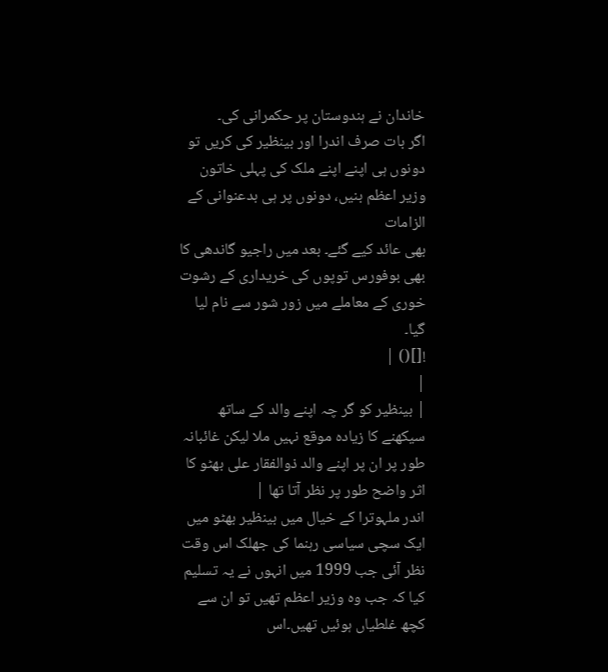خاندان نے ہندوستان پر حکمرانی کی۔
اگر بات صرف اندرا اور بینظیر کی کریں تو دونوں ہی اپنے اپنے ملک کی پہلی خاتون وزیر اعظم بنیں، دونوں پر ہی بدعنوانی کے الزامات
بھی عائد کیے گئے۔ بعد میں راجیو گاندھی کا بھی بوفورس توپوں کی خریداری کے رشوت خوری کے معاملے میں زور شور سے نام لیا گيا۔
![]() |
|
| بینظیر کو گر چہ اپنے والد کے ساتھ سیکھنے کا زیادہ موقع نہیں ملا لیکن غائبانہ طور پر ان پر اپنے والد ذوالفقار علی بھٹو کا اثر واضح طور پر نظر آتا تھا |
اندر ملہوترا کے خیال میں بینظیر بھٹو میں ایک سچی سیاسی رہنما کی جھلک اس وقت نظر آئی جب 1999 میں انہوں نے یہ تسلیم کیا کہ جب وہ وزیر اعظم تھیں تو ان سے کچھ غلطیاں ہوئیں تھیں۔اس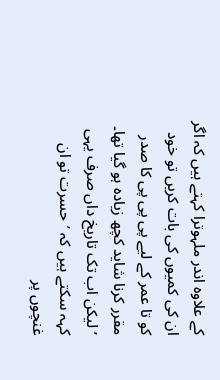کے علاوہ اندر ملہوترا کہتے ہیں کہ اگر ان کی کمیوں کی بات کریں تو خود کو تا عمر کے لیے پی پی پی کا صدر مقرر کرنا شاید کچھ زیادہ ہو گیا تھا۔
’ لیکن اب تک تاريخ داں صرف یہی کہہ سکتے ہیں کہ ’حسرت تو ان غنچوں پر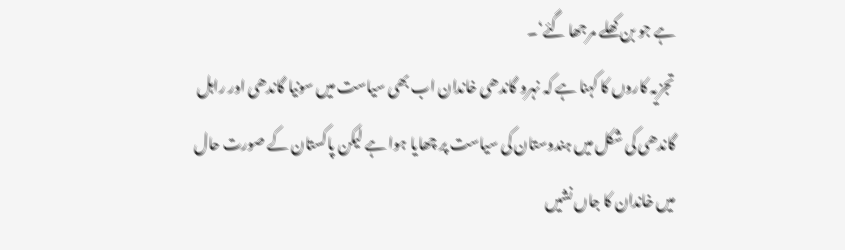ہے جو بن کھلے مرجھا گئے‘۔
تجزیہ کاروں کا کہنا ہے کہ نہرو گاندھی خاندان اب بھی سیاست میں سونیا گاندھی اور راہل گاندھی کی شکل میں ہندوستان کی سیاست پر چھایا ہوا ہے لیکن پاکستان کے صورت حال میں خاندان کا جاں نشیں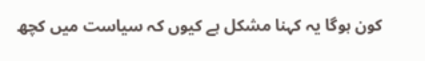کون ہوگا یہ کہنا مشکل ہے کیوں کہ سیاست میں کچھ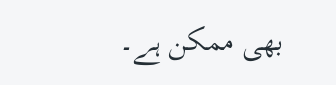بھی ممکن ہے۔